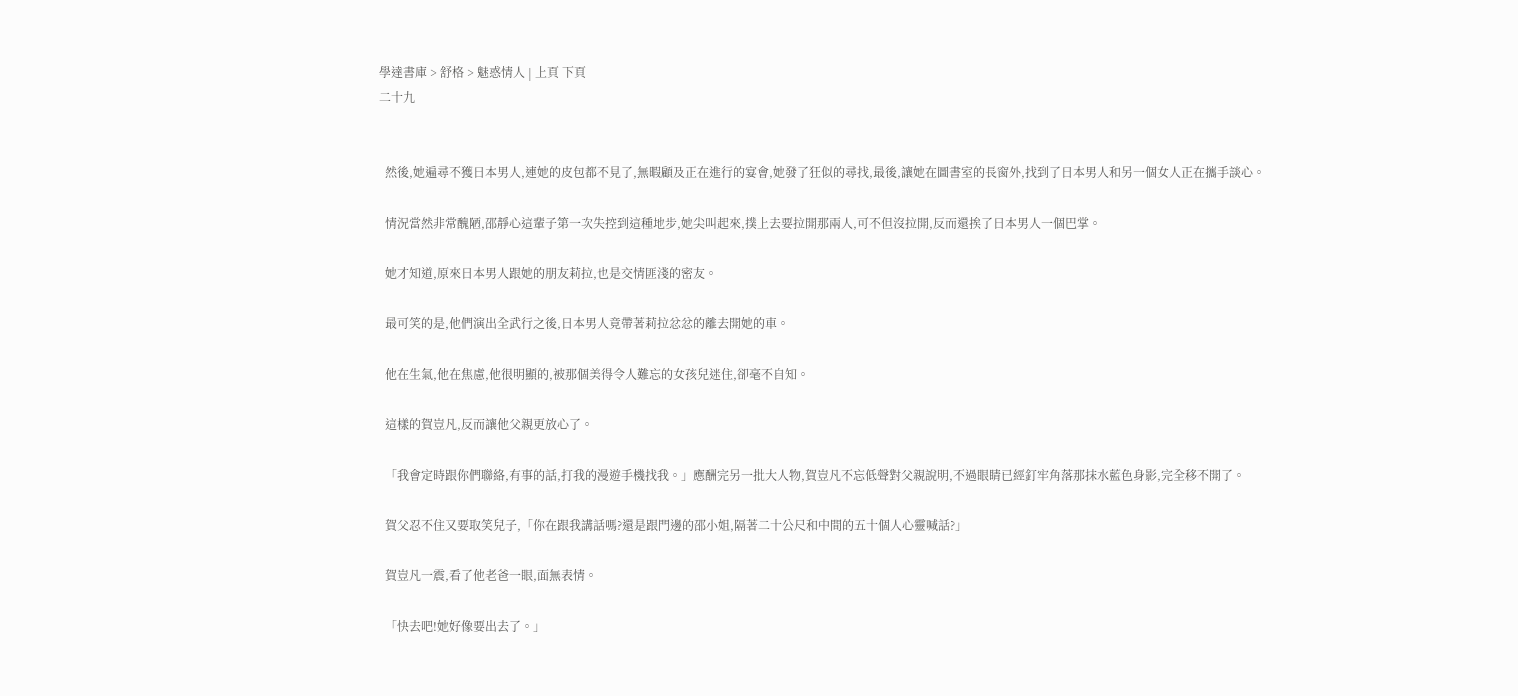學達書庫 > 舒格 > 魅惑情人 | 上頁 下頁
二十九


  然後,她遍尋不獲日本男人,連她的皮包都不見了,無暇顧及正在進行的宴會,她發了狂似的尋找,最後,讓她在圖書室的長窗外,找到了日本男人和另一個女人正在攜手談心。

  情況當然非常醜陋,邵靜心這輩子第一次失控到這種地步,她尖叫起來,撲上去要拉開那兩人,可不但沒拉開,反而還挨了日本男人一個巴掌。

  她才知道,原來日本男人跟她的朋友莉拉,也是交情匪淺的密友。

  最可笑的是,他們演出全武行之後,日本男人竟帶著莉拉忿忿的離去開她的車。

  他在生氣,他在焦慮,他很明顯的,被那個美得令人難忘的女孩兒迷住,卻毫不自知。

  這樣的賀豈凡,反而讓他父親更放心了。

  「我會定時跟你們聯絡,有事的話,打我的漫遊手機找我。」應酬完另一批大人物,賀豈凡不忘低聲對父親說明,不過眼睛已經釘牢角落那抹水藍色身影,完全移不開了。

  賀父忍不住又要取笑兒子,「你在跟我講話嗎?還是跟門邊的邵小姐,隔著二十公尺和中間的五十個人心靈喊話?」

  賀豈凡一震,看了他老爸一眼,面無表情。

  「快去吧!她好像要出去了。」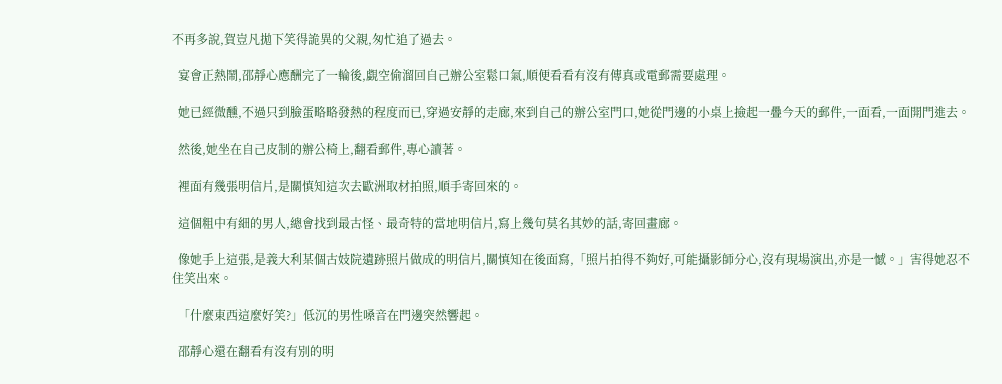不再多說,賀豈凡拋下笑得詭異的父親,匆忙追了過去。

  宴會正熱鬧,邵靜心應酬完了一輪後,覷空偷溜回自己辦公室鬆口氣,順便看看有沒有傳真或電郵需要處理。

  她已經微醺,不過只到臉蛋略略發熱的程度而已,穿過安靜的走廊,來到自己的辦公室門口,她從門邊的小桌上撿起一疊今天的郵件,一面看,一面開門進去。

  然後,她坐在自己皮制的辦公椅上,翻看郵件,專心讀著。

  裡面有幾張明信片,是關慎知這次去歐洲取材拍照,順手寄回來的。

  這個粗中有細的男人,總會找到最古怪、最奇特的當地明信片,寫上幾句莫名其妙的話,寄回畫廊。

  像她手上這張,是義大利某個古妓院遺跡照片做成的明信片,關慎知在後面寫,「照片拍得不夠好,可能攝影師分心,沒有現場演出,亦是一憾。」害得她忍不住笑出來。

  「什麼東西這麼好笑?」低沉的男性嗓音在門邊突然響起。

  邵靜心還在翻看有沒有別的明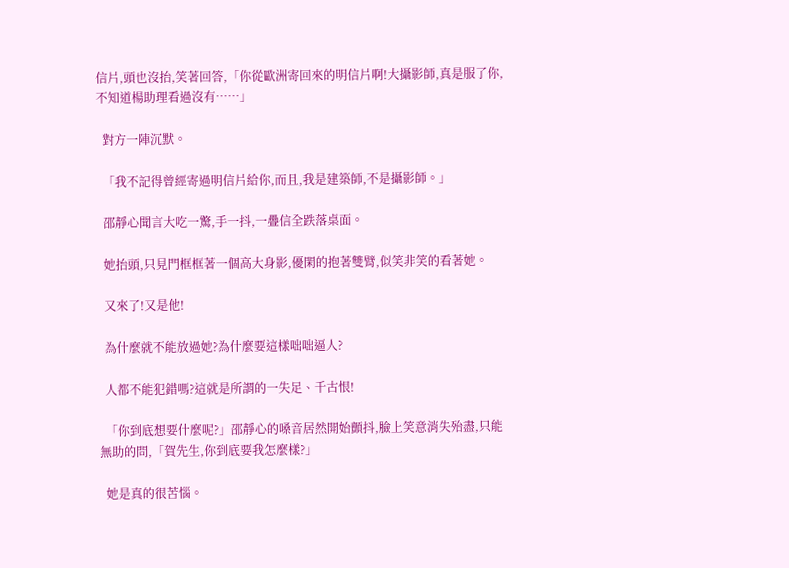信片,頭也沒抬,笑著回答,「你從歐洲寄回來的明信片啊!大攝影師,真是服了你,不知道楊助理看過沒有……」

  對方一陣沉默。

  「我不記得曾經寄過明信片給你,而且,我是建築師,不是攝影師。」

  邵靜心聞言大吃一驚,手一抖,一疊信全跌落桌面。

  她抬頭,只見門框框著一個高大身影,優閑的抱著雙臂,似笑非笑的看著她。

  又來了!又是他!

  為什麼就不能放過她?為什麼要這樣咄咄逼人?

  人都不能犯錯嗎?這就是所謂的一失足、千古恨!

  「你到底想要什麼呢?」邵靜心的嗓音居然開始顫抖,臉上笑意消失殆盡,只能無助的問,「賀先生,你到底要我怎麼樣?」

  她是真的很苦惱。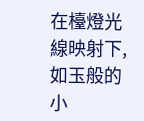在檯燈光線映射下,如玉般的小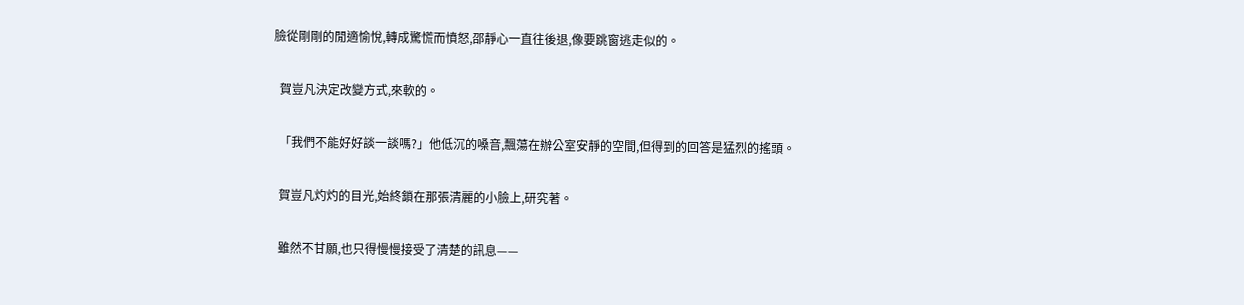臉從剛剛的閒適愉悅,轉成驚慌而憤怒,邵靜心一直往後退,像要跳窗逃走似的。

  賀豈凡決定改變方式,來軟的。

  「我們不能好好談一談嗎?」他低沉的嗓音,飄蕩在辦公室安靜的空間,但得到的回答是猛烈的搖頭。

  賀豈凡灼灼的目光,始終鎖在那張清麗的小臉上,研究著。

  雖然不甘願,也只得慢慢接受了清楚的訊息——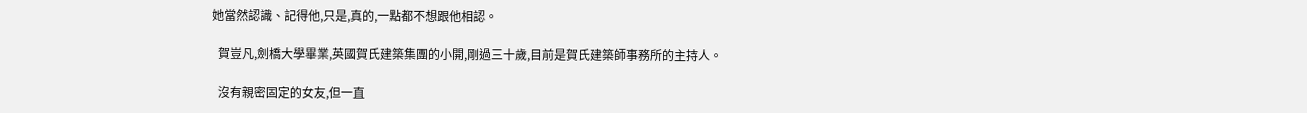她當然認識、記得他,只是,真的,一點都不想跟他相認。

  賀豈凡,劍橋大學畢業,英國賀氏建築集團的小開,剛過三十歲,目前是賀氏建築師事務所的主持人。

  沒有親密固定的女友,但一直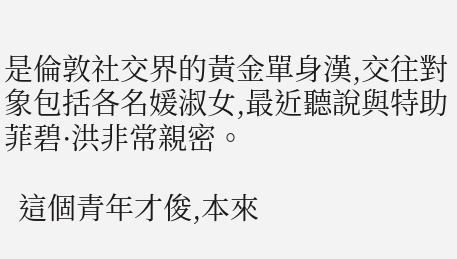是倫敦社交界的黃金單身漢,交往對象包括各名媛淑女,最近聽說與特助菲碧·洪非常親密。

  這個青年才俊,本來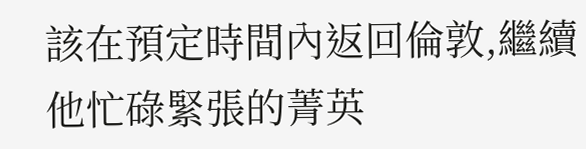該在預定時間內返回倫敦,繼續他忙碌緊張的菁英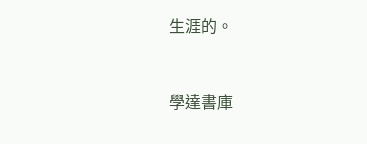生涯的。


學達書庫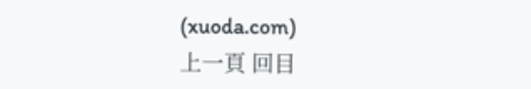(xuoda.com)
上一頁 回目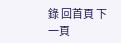錄 回首頁 下一頁